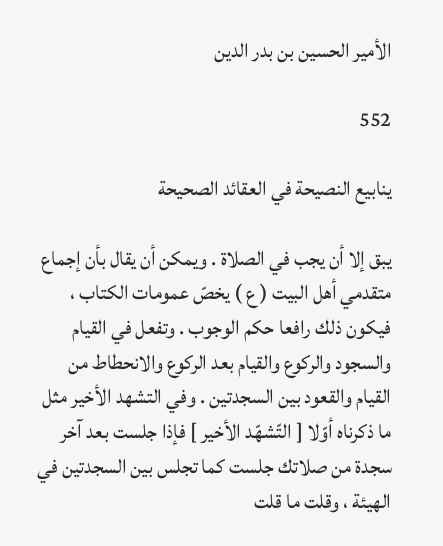الأمير الحسين بن بدر الدين

552

ينابيع النصيحة في العقائد الصحيحة

يبق إلا أن يجب في الصلاة . ويمكن أن يقال بأن إجماع متقدمي أهل البيت ( ع ) يخصّ عمومات الكتاب ، فيكون ذلك رافعا حكم الوجوب . وتفعل في القيام والسجود والركوع والقيام بعد الركوع والانحطاط من القيام والقعود بين السجدتين . وفي التشهد الأخير مثل ما ذكرناه أوّلا [ التّشهّد الأخير ] فإذا جلست بعد آخر سجدة من صلاتك جلست كما تجلس بين السجدتين في الهيئة ، وقلت ما قلت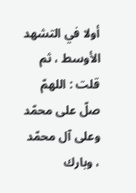أولا في التشهد الأوسط ، ثم قلت : اللهمّ صلّ على محمّد وعلى آل محمّد ، وبارك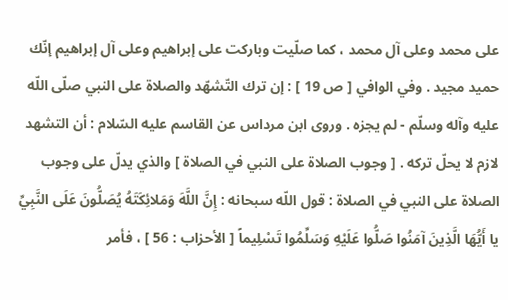على محمد وعلى آل محمد ، كما صلّيت وباركت على إبراهيم وعلى آل إبراهيم إنّك حميد مجيد . وفي الوافي [ ص 19 ] : إن ترك التّشهّد والصلاة على النبي صلّى اللّه عليه وآله وسلّم - لم يجزه . وروى ابن مرداس عن القاسم عليه السّلام : أن التشهد لازم لا يحلّ تركه . [ وجوب الصلاة على النبي في الصلاة ] والذي يدلّ على وجوب الصلاة على النبي في الصلاة : قول اللّه سبحانه : إِنَّ اللَّهَ وَمَلائِكَتَهُ يُصَلُّونَ عَلَى النَّبِيِّ يا أَيُّهَا الَّذِينَ آمَنُوا صَلُّوا عَلَيْهِ وَسَلِّمُوا تَسْلِيماً [ الأحزاب : 56 ] ، فأمر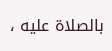بالصلاة عليه ،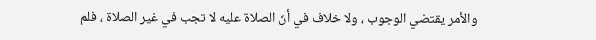والأمر يقتضي الوجوب ، ولا خلاف في أنّ الصلاة عليه لا تجب في غير الصلاة ، فلم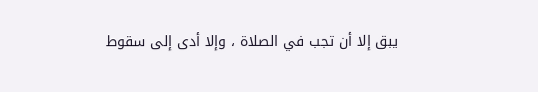يبق إلا أن تجب في الصلاة ، وإلا أدى إلى سقوط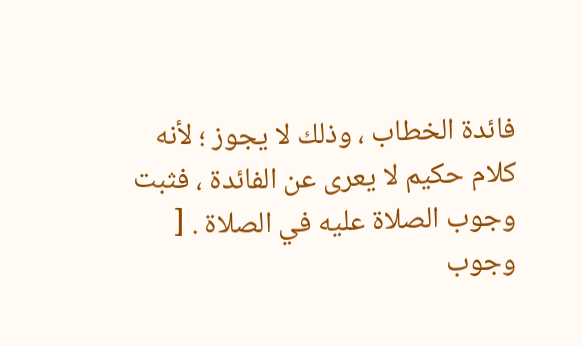فائدة الخطاب ، وذلك لا يجوز ؛ لأنه كلام حكيم لا يعرى عن الفائدة ، فثبت وجوب الصلاة عليه في الصلاة . [ وجوب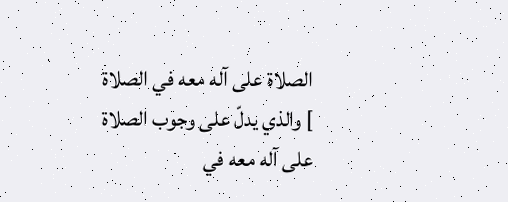الصلاة على آله معه في الصلاة ] والذي يدلّ على وجوب الصلاة على آله معه في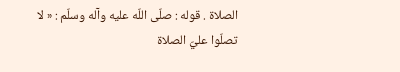الصلاة . قوله : صلّى اللّه عليه وآله وسلّم : « لا تصلّوا عليّ الصلاة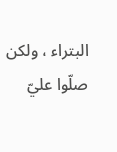البتراء ، ولكن صلّوا عليّ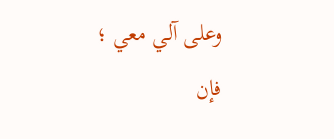وعلى آلي معي ؛ فإن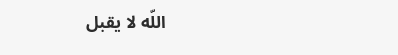اللّه لا يقبل